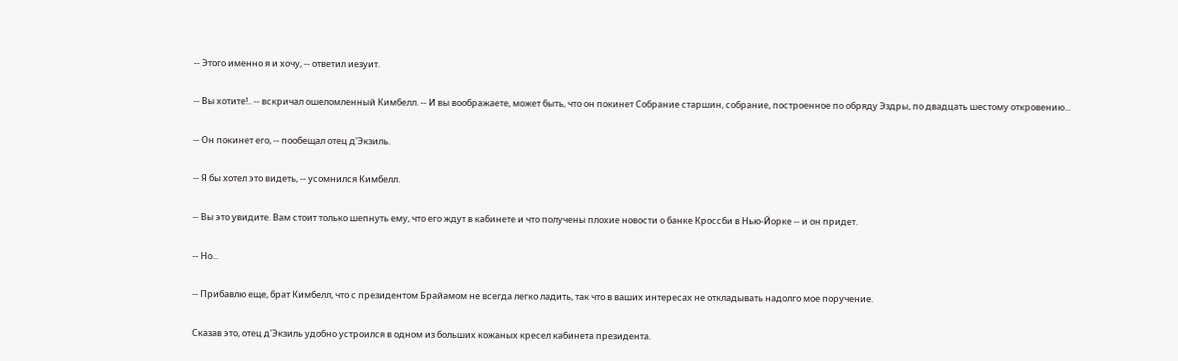-- Этого именно я и хочу, -- ответил иезуит.

-- Вы хотите!.. -- вскричал ошеломленный Кимбелл. -- И вы воображаете, может быть, что он покинет Собрание старшин, собрание, построенное по обряду Эздры, по двадцать шестому откровению...

-- Он покинет его, -- пообещал отец д'Экзиль.

-- Я бы хотел это видеть, -- усомнился Кимбелл.

-- Вы это увидите. Вам стоит только шепнуть ему, что его ждут в кабинете и что получены плохие новости о банке Кроссби в Нью-Йорке -- и он придет.

-- Но...

-- Прибавлю еще, брат Кимбелл, что с президентом Брайамом не всегда легко ладить, так что в ваших интересах не откладывать надолго мое поручение.

Сказав это, отец д'Экзиль удобно устроился в одном из больших кожаных кресел кабинета президента.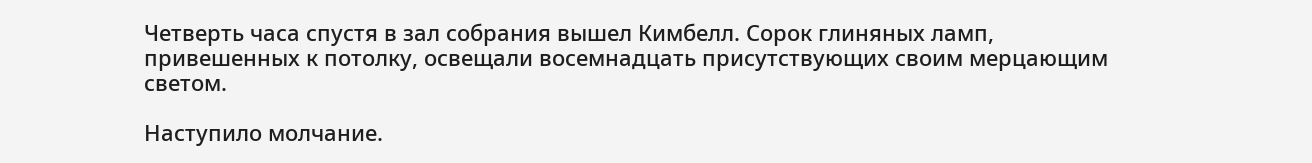Четверть часа спустя в зал собрания вышел Кимбелл. Сорок глиняных ламп, привешенных к потолку, освещали восемнадцать присутствующих своим мерцающим светом.

Наступило молчание.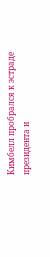Кимбелл пробрался к эстраде президента и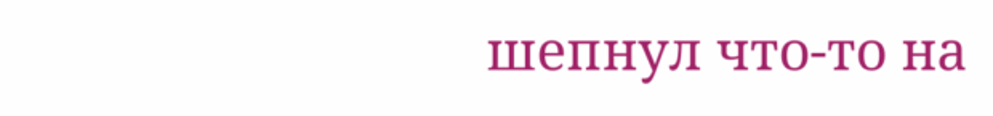шепнул что-то на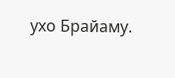ухо Брайаму.